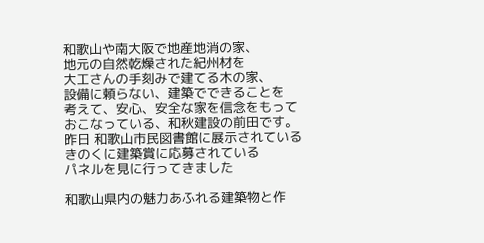和歌山や南大阪で地産地消の家、
地元の自然乾燥された紀州材を
大工さんの手刻みで建てる木の家、
設備に頼らない、建築でできることを
考えて、安心、安全な家を信念をもって
おこなっている、和秋建設の前田です。
昨日 和歌山市民図書館に展示されている
きのくに建築賞に応募されている
パネルを見に行ってきました

和歌山県内の魅力あふれる建築物と作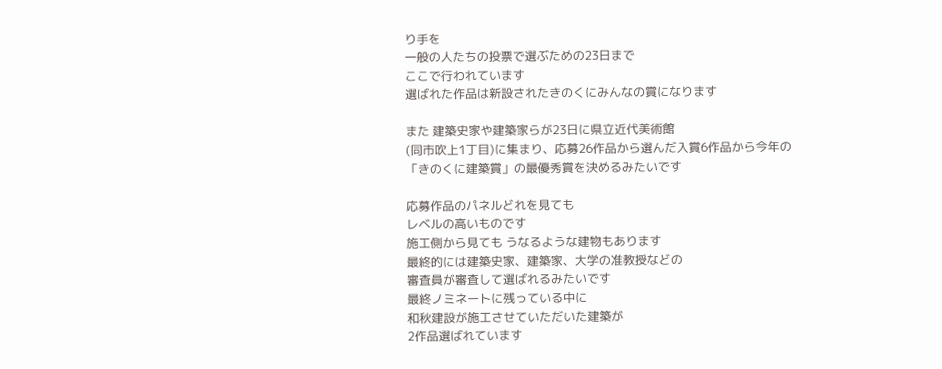り手を
一般の人たちの投票で選ぶための23日まで
ここで行われています
選ばれた作品は新設されたきのくにみんなの賞になります

また 建築史家や建築家らが23日に県立近代美術館
(同市吹上1丁目)に集まり、応募26作品から選んだ入賞6作品から今年の
「きのくに建築賞」の最優秀賞を決めるみたいです

応募作品のパネルどれを見ても
レベルの高いものです
施工側から見ても うなるような建物もあります
最終的には建築史家、建築家、大学の准教授などの
審査員が審査して選ばれるみたいです
最終ノミネートに残っている中に
和秋建設が施工させていただいた建築が
2作品選ばれています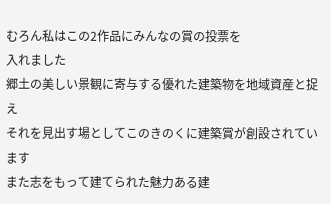むろん私はこの2作品にみんなの賞の投票を
入れました
郷土の美しい景観に寄与する優れた建築物を地域資産と捉え
それを見出す場としてこのきのくに建築賞が創設されています
また志をもって建てられた魅力ある建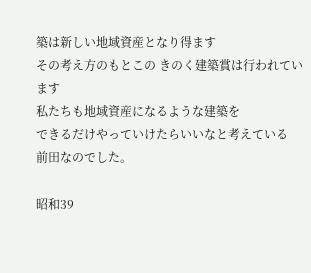築は新しい地域資産となり得ます
その考え方のもとこの きのく建築賞は行われています
私たちも地域資産になるような建築を
できるだけやっていけたらいいなと考えている
前田なのでした。

昭和39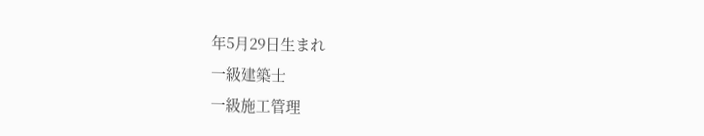年5月29日生まれ
一級建築士
一級施工管理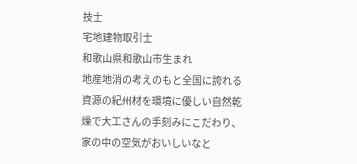技士
宅地建物取引士
和歌山県和歌山市生まれ
地産地消の考えのもと全国に誇れる資源の紀州材を環境に優しい自然乾燥で大工さんの手刻みにこだわり、家の中の空気がおいしいなと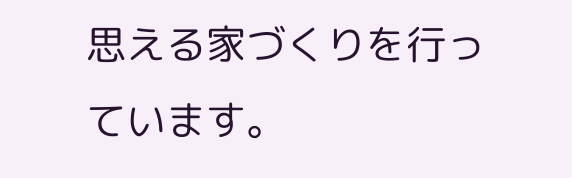思える家づくりを行っています。